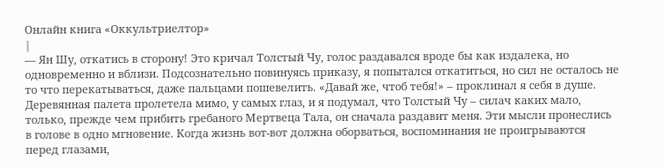Онлайн книга «Оккультриелтор»
|
— Ян Шу, откатись в сторону! Это кричал Толстый Чу, голос раздавался вроде бы как издалека, но одновременно и вблизи. Подсознательно повинуясь приказу, я попытался откатиться, но сил не осталось не то что перекатываться, даже пальцами пошевелить. «Давай же, чтоб тебя!» – проклинал я себя в душе. Деревянная палета пролетела мимо, у самых глаз, и я подумал, что Толстый Чу – силач каких мало, только, прежде чем прибить гребаного Мертвеца Тала, он сначала раздавит меня. Эти мысли пронеслись в голове в одно мгновение. Когда жизнь вот-вот должна оборваться, воспоминания не проигрываются перед глазами,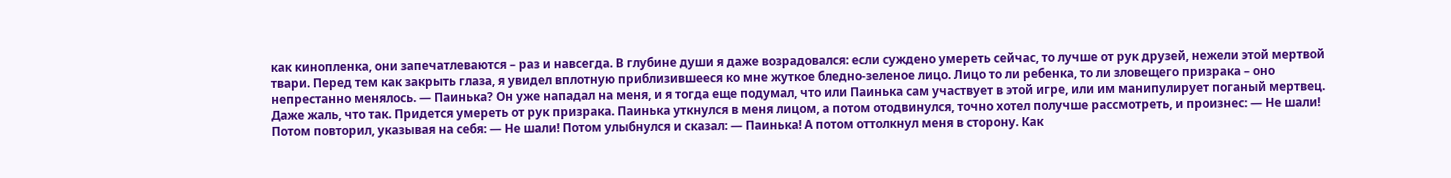как кинопленка, они запечатлеваются – раз и навсегда. В глубине души я даже возрадовался: если суждено умереть сейчас, то лучше от рук друзей, нежели этой мертвой твари. Перед тем как закрыть глаза, я увидел вплотную приблизившееся ко мне жуткое бледно-зеленое лицо. Лицо то ли ребенка, то ли зловещего призрака – оно непрестанно менялось. — Паинька? Он уже нападал на меня, и я тогда еще подумал, что или Паинька сам участвует в этой игре, или им манипулирует поганый мертвец. Даже жаль, что так. Придется умереть от рук призрака. Паинька уткнулся в меня лицом, а потом отодвинулся, точно хотел получше рассмотреть, и произнес: — Не шали! Потом повторил, указывая на себя: — Не шали! Потом улыбнулся и сказал: — Паинька! А потом оттолкнул меня в сторону. Как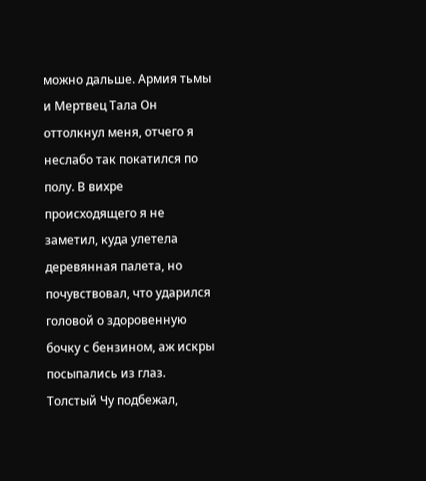можно дальше. Армия тьмы и Мертвец Тала Он оттолкнул меня, отчего я неслабо так покатился по полу. В вихре происходящего я не заметил, куда улетела деревянная палета, но почувствовал, что ударился головой о здоровенную бочку с бензином, аж искры посыпались из глаз. Толстый Чу подбежал,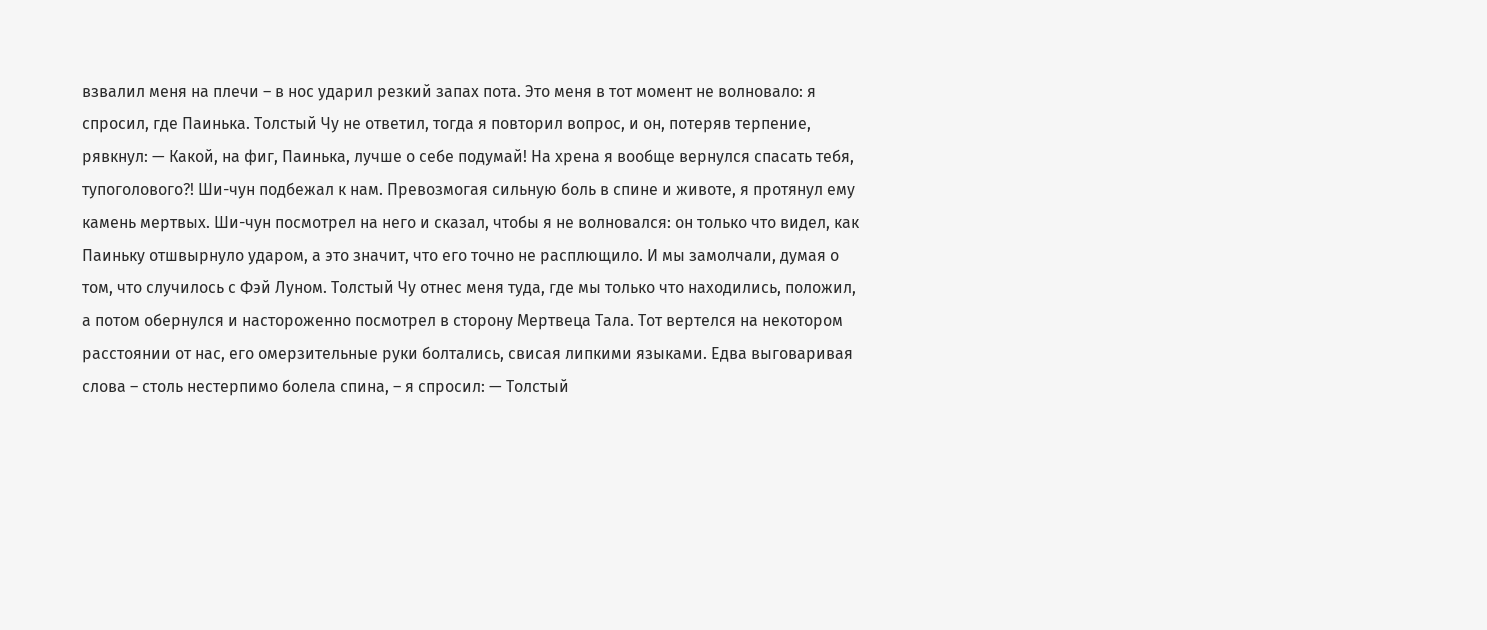взвалил меня на плечи – в нос ударил резкий запах пота. Это меня в тот момент не волновало: я спросил, где Паинька. Толстый Чу не ответил, тогда я повторил вопрос, и он, потеряв терпение, рявкнул: — Какой, на фиг, Паинька, лучше о себе подумай! На хрена я вообще вернулся спасать тебя, тупоголового?! Ши-чун подбежал к нам. Превозмогая сильную боль в спине и животе, я протянул ему камень мертвых. Ши-чун посмотрел на него и сказал, чтобы я не волновался: он только что видел, как Паиньку отшвырнуло ударом, а это значит, что его точно не расплющило. И мы замолчали, думая о том, что случилось с Фэй Луном. Толстый Чу отнес меня туда, где мы только что находились, положил, а потом обернулся и настороженно посмотрел в сторону Мертвеца Тала. Тот вертелся на некотором расстоянии от нас, его омерзительные руки болтались, свисая липкими языками. Едва выговаривая слова – столь нестерпимо болела спина, – я спросил: — Толстый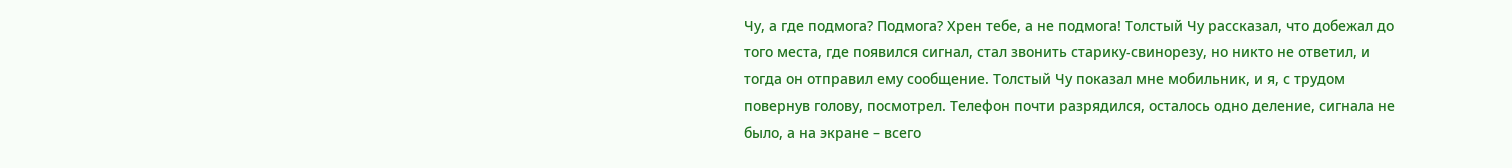Чу, а где подмога? Подмога? Хрен тебе, а не подмога! Толстый Чу рассказал, что добежал до того места, где появился сигнал, стал звонить старику-свинорезу, но никто не ответил, и тогда он отправил ему сообщение. Толстый Чу показал мне мобильник, и я, с трудом повернув голову, посмотрел. Телефон почти разрядился, осталось одно деление, сигнала не было, а на экране – всего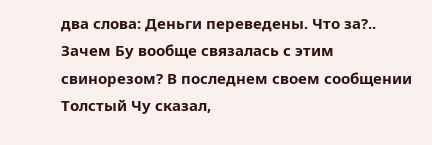два слова: Деньги переведены. Что за?.. Зачем Бу вообще связалась с этим свинорезом? В последнем своем сообщении Толстый Чу сказал,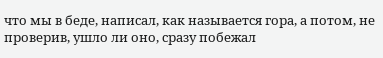что мы в беде, написал, как называется гора, а потом, не проверив, ушло ли оно, сразу побежал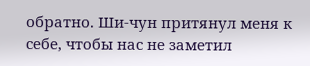обратно. Ши-чун притянул меня к себе, чтобы нас не заметил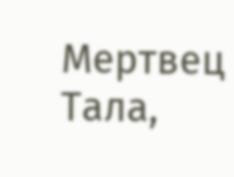Мертвец Тала,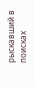рыскавший в поисках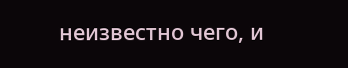неизвестно чего, и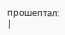прошептал: |